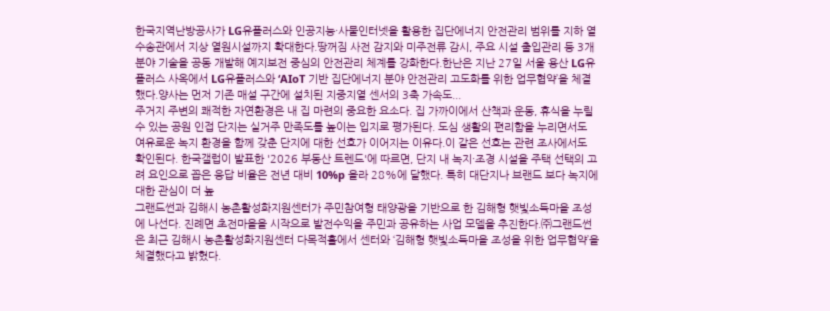한국지역난방공사가 LG유플러스와 인공지능·사물인터넷을 활용한 집단에너지 안전관리 범위를 지하 열수송관에서 지상 열원시설까지 확대한다.땅꺼짐 사전 감지와 미주전류 감시, 주요 시설 출입관리 등 3개 분야 기술을 공동 개발해 예지보전 중심의 안전관리 체계를 강화한다.한난은 지난 27일 서울 용산 LG유플러스 사옥에서 LG유플러스와 ‘AIoT 기반 집단에너지 분야 안전관리 고도화를 위한 업무협약’을 체결했다.양사는 먼저 기존 매설 구간에 설치된 지중지열 센서의 3축 가속도...
주거지 주변의 쾌적한 자연환경은 내 집 마련의 중요한 요소다. 집 가까이에서 산책과 운동, 휴식을 누릴 수 있는 공원 인접 단지는 실거주 만족도를 높이는 입지로 평가된다. 도심 생활의 편리함을 누리면서도 여유로운 녹지 환경을 함께 갖춘 단지에 대한 선호가 이어지는 이유다.이 같은 선호는 관련 조사에서도 확인된다. 한국갤럽이 발표한 '2026 부동산 트렌드'에 따르면, 단지 내 녹지·조경 시설을 주택 선택의 고려 요인으로 꼽은 응답 비율은 전년 대비 10%p 올라 28%에 달했다. 특히 대단지나 브랜드 보다 녹지에 대한 관심이 더 높
그랜드썬과 김해시 농촌활성화지원센터가 주민참여형 태양광을 기반으로 한 김해형 햇빛소득마을 조성에 나선다. 진례면 초전마을을 시작으로 발전수익을 주민과 공유하는 사업 모델을 추진한다.㈜그랜드썬은 최근 김해시 농촌활성화지원센터 다목적홀에서 센터와 ‘김해형 햇빛소득마을 조성을 위한 업무협약’을 체결했다고 밝혔다.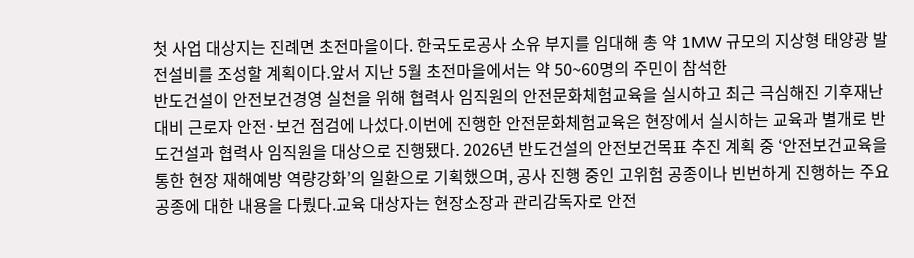첫 사업 대상지는 진례면 초전마을이다. 한국도로공사 소유 부지를 임대해 총 약 1MW 규모의 지상형 태양광 발전설비를 조성할 계획이다.앞서 지난 5월 초전마을에서는 약 50~60명의 주민이 참석한
반도건설이 안전보건경영 실천을 위해 협력사 임직원의 안전문화체험교육을 실시하고 최근 극심해진 기후재난 대비 근로자 안전·보건 점검에 나섰다.이번에 진행한 안전문화체험교육은 현장에서 실시하는 교육과 별개로 반도건설과 협력사 임직원을 대상으로 진행됐다. 2026년 반도건설의 안전보건목표 추진 계획 중 ‘안전보건교육을 통한 현장 재해예방 역량강화’의 일환으로 기획했으며, 공사 진행 중인 고위험 공종이나 빈번하게 진행하는 주요 공종에 대한 내용을 다뤘다.교육 대상자는 현장소장과 관리감독자로 안전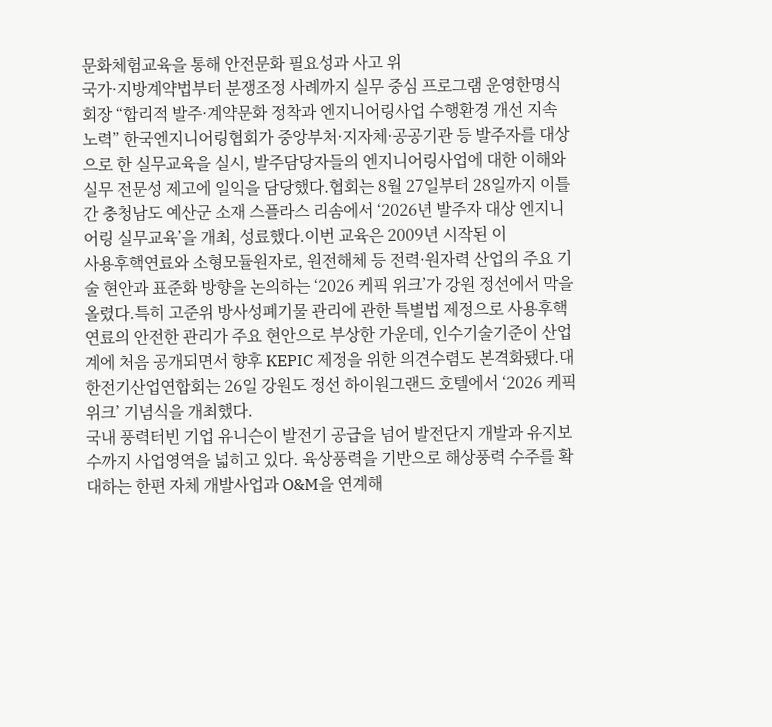문화체험교육을 통해 안전문화 필요성과 사고 위
국가·지방계약법부터 분쟁조정 사례까지 실무 중심 프로그램 운영한명식 회장 “합리적 발주·계약문화 정착과 엔지니어링사업 수행환경 개선 지속 노력” 한국엔지니어링협회가 중앙부처·지자체·공공기관 등 발주자를 대상으로 한 실무교육을 실시, 발주담당자들의 엔지니어링사업에 대한 이해와 실무 전문성 제고에 일익을 담당했다.협회는 8월 27일부터 28일까지 이틀간 충청남도 예산군 소재 스플라스 리솜에서 ‘2026년 발주자 대상 엔지니어링 실무교육’을 개최, 성료했다.이번 교육은 2009년 시작된 이
사용후핵연료와 소형모듈원자로, 원전해체 등 전력·원자력 산업의 주요 기술 현안과 표준화 방향을 논의하는 ‘2026 케픽 위크’가 강원 정선에서 막을 올렸다.특히 고준위 방사성폐기물 관리에 관한 특별법 제정으로 사용후핵연료의 안전한 관리가 주요 현안으로 부상한 가운데, 인수기술기준이 산업계에 처음 공개되면서 향후 KEPIC 제정을 위한 의견수렴도 본격화됐다.대한전기산업연합회는 26일 강원도 정선 하이원그랜드 호텔에서 ‘2026 케픽 위크’ 기념식을 개최했다.
국내 풍력터빈 기업 유니슨이 발전기 공급을 넘어 발전단지 개발과 유지보수까지 사업영역을 넓히고 있다. 육상풍력을 기반으로 해상풍력 수주를 확대하는 한편 자체 개발사업과 O&M을 연계해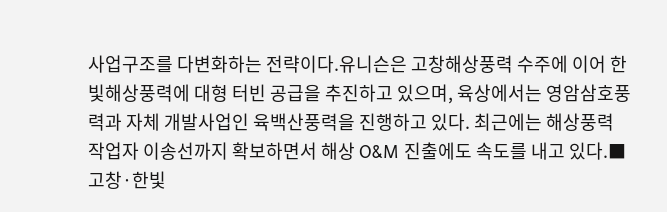사업구조를 다변화하는 전략이다.유니슨은 고창해상풍력 수주에 이어 한빛해상풍력에 대형 터빈 공급을 추진하고 있으며, 육상에서는 영암삼호풍력과 자체 개발사업인 육백산풍력을 진행하고 있다. 최근에는 해상풍력 작업자 이송선까지 확보하면서 해상 O&M 진출에도 속도를 내고 있다.■고창·한빛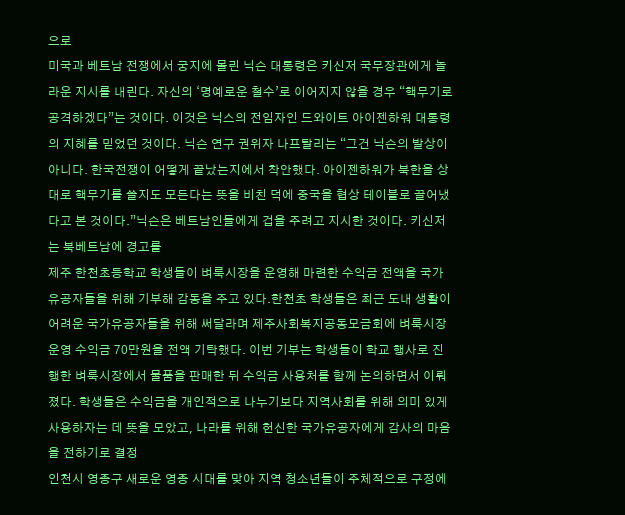으로
미국과 베트남 전쟁에서 궁지에 몰린 닉슨 대통령은 키신저 국무장관에게 놀라운 지시를 내린다. 자신의 ‘명예로운 철수’로 이어지지 않을 경우 “핵무기로 공격하겠다”는 것이다. 이것은 닉스의 전임자인 드와이트 아이젠하워 대통령의 지혜를 믿었던 것이다. 닉슨 연구 권위자 나프탈리는 “그건 닉슨의 발상이 아니다. 한국전쟁이 어떻게 끝났는지에서 착안했다. 아이젠하워가 북한을 상대로 핵무기를 쓸지도 모든다는 뜻을 비친 덕에 중국을 협상 테이블로 끌어냈다고 본 것이다.”닉슨은 베트남인들에게 겁을 주려고 지시한 것이다. 키신저는 북베트남에 경고를
제주 한천초등학교 학생들이 벼룩시장을 운영해 마련한 수익금 전액을 국가유공자들을 위해 기부해 감동을 주고 있다.한천초 학생들은 최근 도내 생활이 어려운 국가유공자들을 위해 써달라며 제주사회복지공동모금회에 벼룩시장 운영 수익금 70만원을 전액 기탁했다. 이번 기부는 학생들이 학교 행사로 진행한 벼룩시장에서 물품을 판매한 뒤 수익금 사용처를 함께 논의하면서 이뤄졌다. 학생들은 수익금을 개인적으로 나누기보다 지역사회를 위해 의미 있게 사용하자는 데 뜻을 모았고, 나라를 위해 헌신한 국가유공자에게 감사의 마음을 전하기로 결정
인천시 영종구 새로운 영종 시대를 맞아 지역 청소년들이 주체적으로 구정에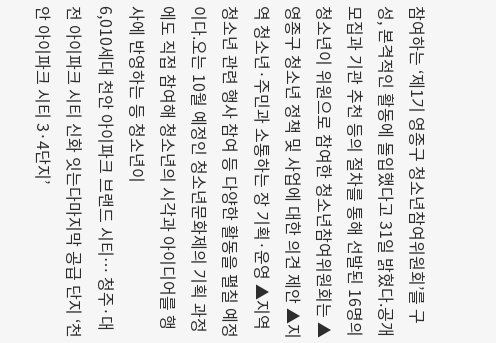참여하는 ‘제1기 영종구 청소년참여위원회’를 구성, 본격적인 활동에 돌입했다고 31일 밝혔다.공개 모집과 기관 추천 등의 절차를 통해 선발된 16명의 청소년이 위원으로 참여한 청소년참여위원회는 ▲영종구 청소년 정책 및 사업에 대한 의견 제안 ▲지역 청소년·주민과 소통하는 장 기획·운영 ▲지역 청소년 관련 행사 참여 등 다양한 활동을 펼칠 예정이다.오는 10월 예정인 청소년문화제의 기획 과정에도 직접 참여해 청소년의 시각과 아이디어를 행사에 반영하는 등 청소년이
6,010세대 천안 아이파크 브랜드 시티… 청주·대전 아이파크 시티 신화 잇는다마지막 공급 단지 ‘천안 아이파크 시티 3·4단지’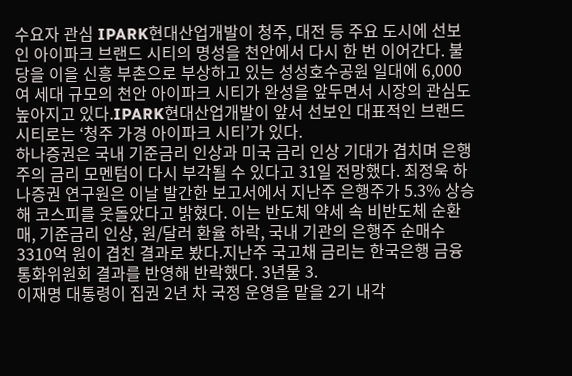수요자 관심 IPARK현대산업개발이 청주, 대전 등 주요 도시에 선보인 아이파크 브랜드 시티의 명성을 천안에서 다시 한 번 이어간다. 불당을 이을 신흥 부촌으로 부상하고 있는 성성호수공원 일대에 6,000여 세대 규모의 천안 아이파크 시티가 완성을 앞두면서 시장의 관심도 높아지고 있다.IPARK현대산업개발이 앞서 선보인 대표적인 브랜드 시티로는 ‘청주 가경 아이파크 시티’가 있다.
하나증권은 국내 기준금리 인상과 미국 금리 인상 기대가 겹치며 은행주의 금리 모멘텀이 다시 부각될 수 있다고 31일 전망했다. 최정욱 하나증권 연구원은 이날 발간한 보고서에서 지난주 은행주가 5.3% 상승해 코스피를 웃돌았다고 밝혔다. 이는 반도체 약세 속 비반도체 순환매, 기준금리 인상, 원/달러 환율 하락, 국내 기관의 은행주 순매수 3310억 원이 겹친 결과로 봤다.지난주 국고채 금리는 한국은행 금융통화위원회 결과를 반영해 반락했다. 3년물 3.
이재명 대통령이 집권 2년 차 국정 운영을 맡을 2기 내각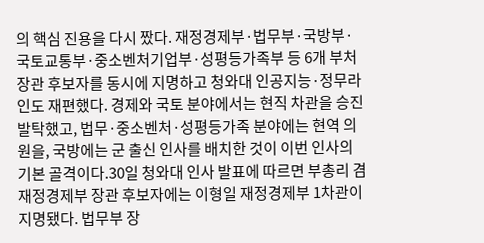의 핵심 진용을 다시 짰다. 재정경제부·법무부·국방부·국토교통부·중소벤처기업부·성평등가족부 등 6개 부처 장관 후보자를 동시에 지명하고 청와대 인공지능·정무라인도 재편했다. 경제와 국토 분야에서는 현직 차관을 승진 발탁했고, 법무·중소벤처·성평등가족 분야에는 현역 의원을, 국방에는 군 출신 인사를 배치한 것이 이번 인사의 기본 골격이다.30일 청와대 인사 발표에 따르면 부총리 겸 재정경제부 장관 후보자에는 이형일 재정경제부 1차관이 지명됐다. 법무부 장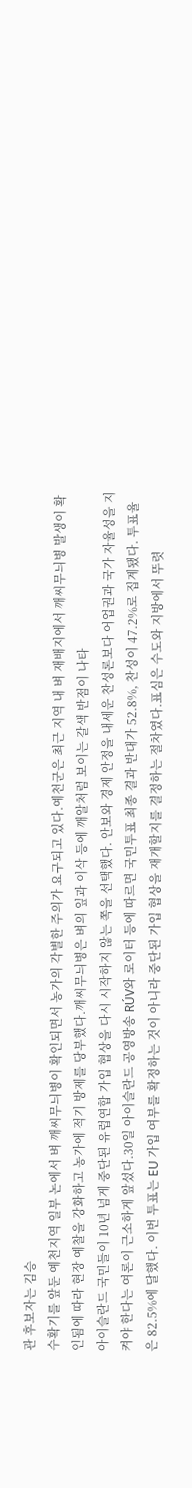관 후보자는 김승
수확기를 앞둔 예천지역 일부 논에서 벼 깨씨무늬병이 확인되면서 농가의 각별한 주의가 요구되고 있다.예천군은 최근 지역 내 벼 재배지에서 깨씨무늬병 발생이 확인됨에 따라 현장 예찰을 강화하고 농가에 적기 방제를 당부했다.깨씨무늬병은 벼의 잎과 이삭 등에 깨알처럼 보이는 갈색 반점이 나타
아이슬란드 국민들이 10년 넘게 중단된 유럽연합 가입 협상을 다시 시작하지 않는 쪽을 선택했다. 안보와 경제 안정을 내세운 찬성론보다 어업권과 국가 자율성을 지켜야 한다는 여론이 근소하게 앞섰다.30일 아이슬란드 공영방송 RÚV와 로이터 등에 따르면 국민투표 최종 결과 반대가 52.8%, 찬성이 47.2%로 집계됐다. 투표율은 82.5%에 달했다. 이번 투표는 EU 가입 여부를 확정하는 것이 아니라 중단된 가입 협상을 재개할지를 결정하는 절차였다.표심은 수도와 지방에서 뚜렷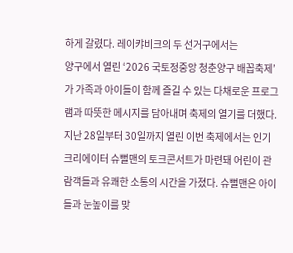하게 갈렸다. 레이캬비크의 두 선거구에서는
양구에서 열린 ‘2026 국토정중앙 청춘양구 배꼽축제’가 가족과 아이들이 함께 즐길 수 있는 다채로운 프로그램과 따뜻한 메시지를 담아내며 축제의 열기를 더했다.지난 28일부터 30일까지 열린 이번 축제에서는 인기 크리에이터 슈뻘맨의 토크콘서트가 마련돼 어린이 관람객들과 유쾌한 소통의 시간을 가졌다. 슈뻘맨은 아이들과 눈높이를 맞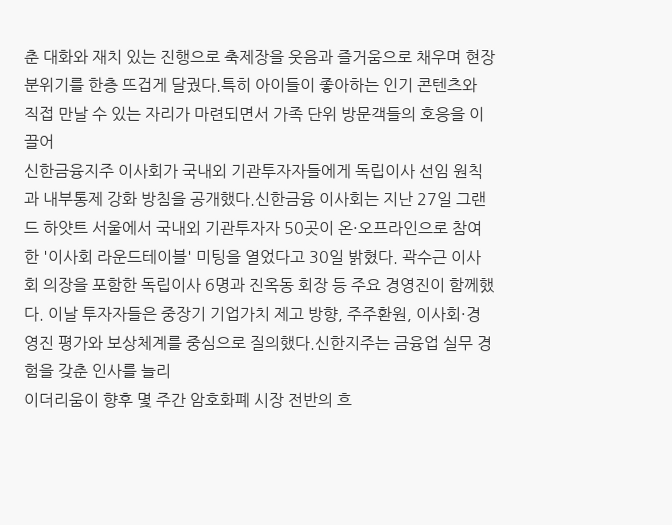춘 대화와 재치 있는 진행으로 축제장을 웃음과 즐거움으로 채우며 현장 분위기를 한층 뜨겁게 달궜다.특히 아이들이 좋아하는 인기 콘텐츠와 직접 만날 수 있는 자리가 마련되면서 가족 단위 방문객들의 호응을 이끌어
신한금융지주 이사회가 국내외 기관투자자들에게 독립이사 선임 원칙과 내부통제 강화 방침을 공개했다.신한금융 이사회는 지난 27일 그랜드 하얏트 서울에서 국내외 기관투자자 50곳이 온·오프라인으로 참여한 '이사회 라운드테이블' 미팅을 열었다고 30일 밝혔다. 곽수근 이사회 의장을 포함한 독립이사 6명과 진옥동 회장 등 주요 경영진이 함께했다. 이날 투자자들은 중장기 기업가치 제고 방향, 주주환원, 이사회·경영진 평가와 보상체계를 중심으로 질의했다.신한지주는 금융업 실무 경험을 갖춘 인사를 늘리
이더리움이 향후 몇 주간 암호화폐 시장 전반의 흐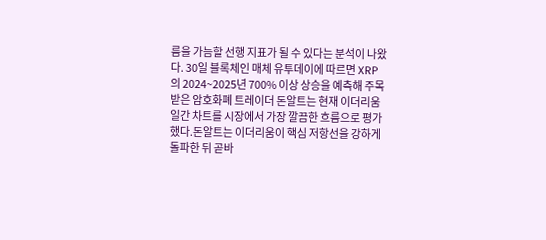름을 가늠할 선행 지표가 될 수 있다는 분석이 나왔다. 30일 블록체인 매체 유투데이에 따르면 XRP의 2024~2025년 700% 이상 상승을 예측해 주목받은 암호화폐 트레이더 돈알트는 현재 이더리움 일간 차트를 시장에서 가장 깔끔한 흐름으로 평가했다.돈알트는 이더리움이 핵심 저항선을 강하게 돌파한 뒤 곧바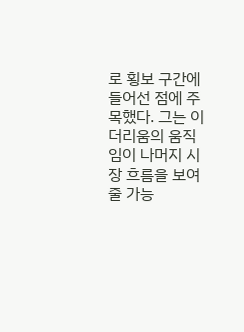로 횡보 구간에 들어선 점에 주목했다. 그는 이더리움의 움직임이 나머지 시장 흐름을 보여줄 가능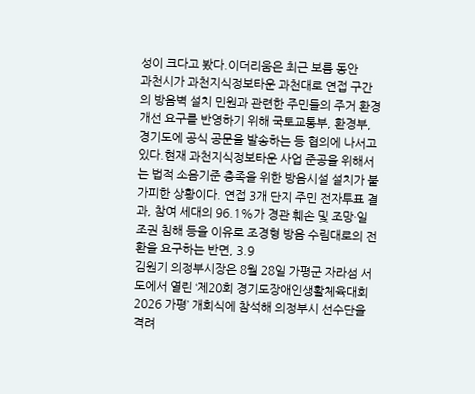성이 크다고 봤다.이더리움은 최근 보름 동안
과천시가 과천지식정보타운 과천대로 연접 구간의 방음벽 설치 민원과 관련한 주민들의 주거 환경 개선 요구를 반영하기 위해 국토교통부, 환경부, 경기도에 공식 공문을 발송하는 등 협의에 나서고 있다.현재 과천지식정보타운 사업 준공을 위해서는 법적 소음기준 충족을 위한 방음시설 설치가 불가피한 상황이다. 연접 3개 단지 주민 전자투표 결과, 참여 세대의 96.1%가 경관 훼손 및 조망·일조권 침해 등을 이유로 조경형 방음 수림대로의 전환을 요구하는 반면, 3.9
김원기 의정부시장은 8월 28일 가평군 자라섬 서도에서 열린 ‘제20회 경기도장애인생활체육대회 2026 가평’ 개회식에 참석해 의정부시 선수단을 격려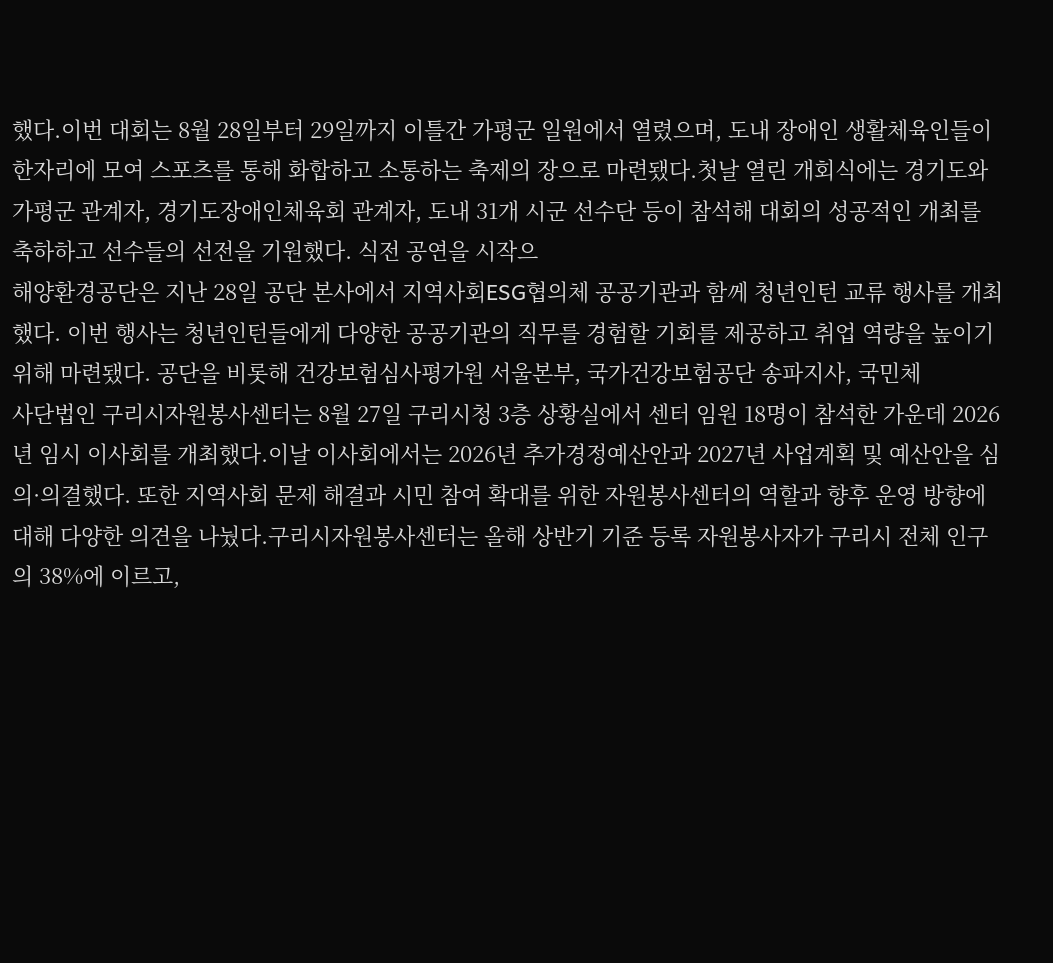했다.이번 대회는 8월 28일부터 29일까지 이틀간 가평군 일원에서 열렸으며, 도내 장애인 생활체육인들이 한자리에 모여 스포츠를 통해 화합하고 소통하는 축제의 장으로 마련됐다.첫날 열린 개회식에는 경기도와 가평군 관계자, 경기도장애인체육회 관계자, 도내 31개 시군 선수단 등이 참석해 대회의 성공적인 개최를 축하하고 선수들의 선전을 기원했다. 식전 공연을 시작으
해양환경공단은 지난 28일 공단 본사에서 지역사회ESG협의체 공공기관과 함께 청년인턴 교류 행사를 개최했다. 이번 행사는 청년인턴들에게 다양한 공공기관의 직무를 경험할 기회를 제공하고 취업 역량을 높이기 위해 마련됐다. 공단을 비롯해 건강보험심사평가원 서울본부, 국가건강보험공단 송파지사, 국민체
사단법인 구리시자원봉사센터는 8월 27일 구리시청 3층 상황실에서 센터 임원 18명이 참석한 가운데 2026년 임시 이사회를 개최했다.이날 이사회에서는 2026년 추가경정예산안과 2027년 사업계획 및 예산안을 심의·의결했다. 또한 지역사회 문제 해결과 시민 참여 확대를 위한 자원봉사센터의 역할과 향후 운영 방향에 대해 다양한 의견을 나눴다.구리시자원봉사센터는 올해 상반기 기준 등록 자원봉사자가 구리시 전체 인구의 38%에 이르고,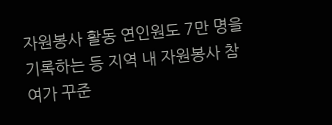자원봉사 활동 연인원도 7만 명을 기록하는 등 지역 내 자원봉사 참여가 꾸준